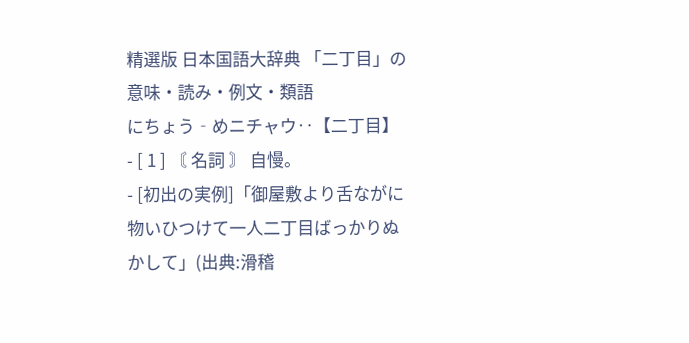精選版 日本国語大辞典 「二丁目」の意味・読み・例文・類語
にちょう‐めニチャウ‥【二丁目】
- [ 1 ] 〘 名詞 〙 自慢。
- [初出の実例]「御屋敷より舌ながに物いひつけて一人二丁目ばっかりぬかして」(出典:滑稽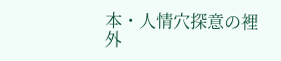本・人情穴探意の裡外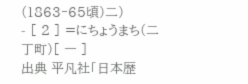(1863‐65頃)二)
- [ 2 ] =にちょうまち(二丁町)[ 一 ]
出典 平凡社「日本歴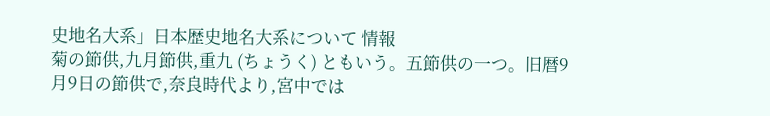史地名大系」日本歴史地名大系について 情報
菊の節供,九月節供,重九 (ちょうく) ともいう。五節供の一つ。旧暦9月9日の節供で,奈良時代より,宮中では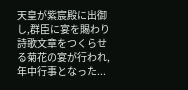天皇が紫宸殿に出御し,群臣に宴を賜わり詩歌文章をつくらせる菊花の宴が行われ,年中行事となった...